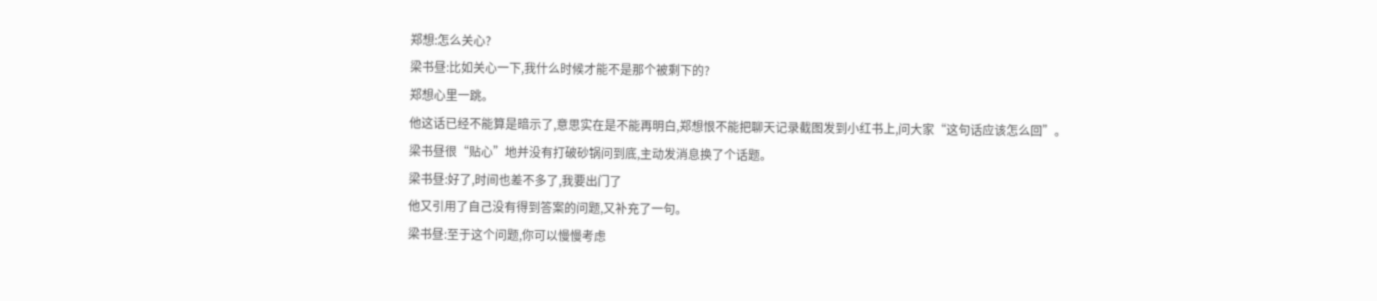郑想:怎么关心?
梁书昼:比如关心一下,我什么时候才能不是那个被剩下的?
郑想心里一跳。
他这话已经不能算是暗示了,意思实在是不能再明白,郑想恨不能把聊天记录截图发到小红书上,问大家“这句话应该怎么回”。
梁书昼很“贴心”地并没有打破砂锅问到底,主动发消息换了个话题。
梁书昼:好了,时间也差不多了,我要出门了
他又引用了自己没有得到答案的问题,又补充了一句。
梁书昼:至于这个问题,你可以慢慢考虑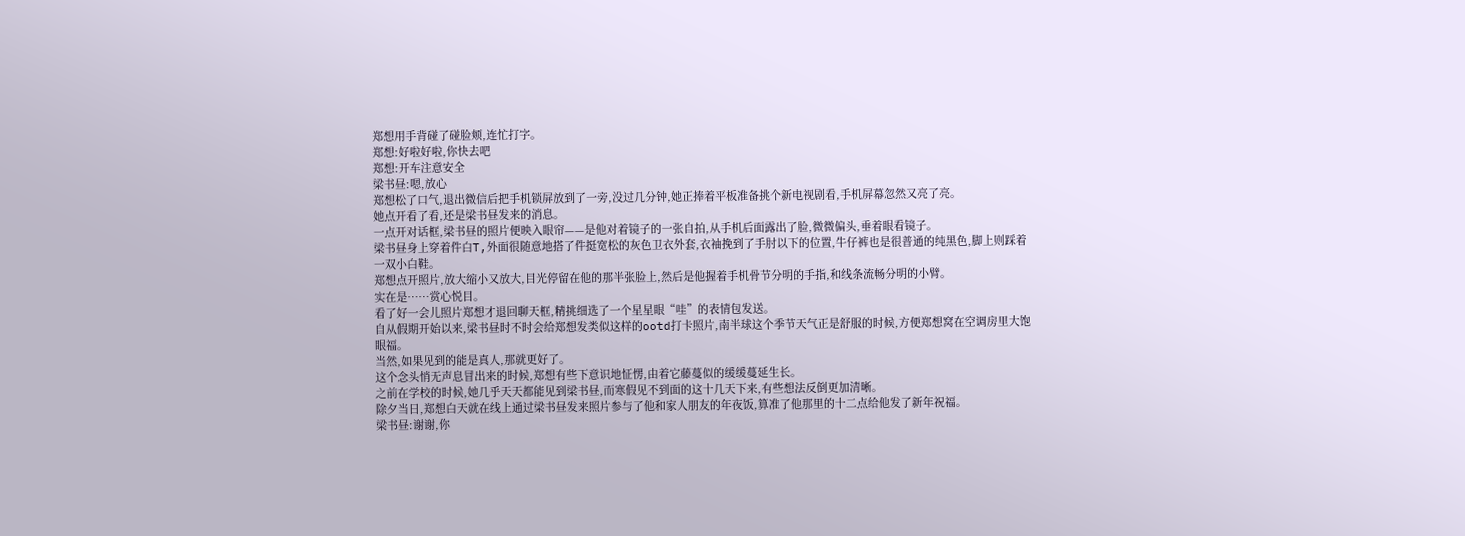郑想用手背碰了碰脸颊,连忙打字。
郑想:好啦好啦,你快去吧
郑想:开车注意安全
梁书昼:嗯,放心
郑想松了口气,退出微信后把手机锁屏放到了一旁,没过几分钟,她正捧着平板准备挑个新电视剧看,手机屏幕忽然又亮了亮。
她点开看了看,还是梁书昼发来的消息。
一点开对话框,梁书昼的照片便映入眼帘——是他对着镜子的一张自拍,从手机后面露出了脸,微微偏头,垂着眼看镜子。
梁书昼身上穿着件白T,外面很随意地搭了件挺宽松的灰色卫衣外套,衣袖挽到了手肘以下的位置,牛仔裤也是很普通的纯黑色,脚上则踩着一双小白鞋。
郑想点开照片,放大缩小又放大,目光停留在他的那半张脸上,然后是他握着手机骨节分明的手指,和线条流畅分明的小臂。
实在是……赏心悦目。
看了好一会儿照片郑想才退回聊天框,精挑细选了一个星星眼“哇”的表情包发送。
自从假期开始以来,梁书昼时不时会给郑想发类似这样的ootd打卡照片,南半球这个季节天气正是舒服的时候,方便郑想窝在空调房里大饱眼福。
当然,如果见到的能是真人,那就更好了。
这个念头悄无声息冒出来的时候,郑想有些下意识地怔愣,由着它藤蔓似的缓缓蔓延生长。
之前在学校的时候,她几乎天天都能见到梁书昼,而寒假见不到面的这十几天下来,有些想法反倒更加清晰。
除夕当日,郑想白天就在线上通过梁书昼发来照片参与了他和家人朋友的年夜饭,算准了他那里的十二点给他发了新年祝福。
梁书昼:谢谢,你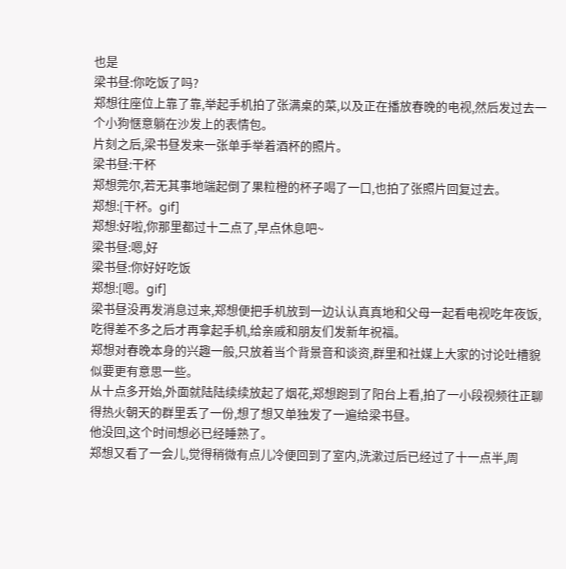也是
梁书昼:你吃饭了吗?
郑想往座位上靠了靠,举起手机拍了张满桌的菜,以及正在播放春晚的电视,然后发过去一个小狗惬意躺在沙发上的表情包。
片刻之后,梁书昼发来一张单手举着酒杯的照片。
梁书昼:干杯
郑想莞尔,若无其事地端起倒了果粒橙的杯子喝了一口,也拍了张照片回复过去。
郑想:[干杯。gif]
郑想:好啦,你那里都过十二点了,早点休息吧~
梁书昼:嗯,好
梁书昼:你好好吃饭
郑想:[嗯。gif]
梁书昼没再发消息过来,郑想便把手机放到一边认认真真地和父母一起看电视吃年夜饭,吃得差不多之后才再拿起手机,给亲戚和朋友们发新年祝福。
郑想对春晚本身的兴趣一般,只放着当个背景音和谈资,群里和社媒上大家的讨论吐槽貌似要更有意思一些。
从十点多开始,外面就陆陆续续放起了烟花,郑想跑到了阳台上看,拍了一小段视频往正聊得热火朝天的群里丢了一份,想了想又单独发了一遍给梁书昼。
他没回,这个时间想必已经睡熟了。
郑想又看了一会儿,觉得稍微有点儿冷便回到了室内,洗漱过后已经过了十一点半,周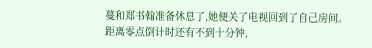蔓和郑书翰准备休息了,她便关了电视回到了自己房间。
距离零点倒计时还有不到十分钟,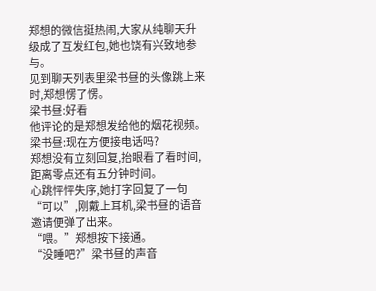郑想的微信挺热闹,大家从纯聊天升级成了互发红包,她也饶有兴致地参与。
见到聊天列表里梁书昼的头像跳上来时,郑想愣了愣。
梁书昼:好看
他评论的是郑想发给他的烟花视频。
梁书昼:现在方便接电话吗?
郑想没有立刻回复,抬眼看了看时间,距离零点还有五分钟时间。
心跳怦怦失序,她打字回复了一句“可以”,刚戴上耳机,梁书昼的语音邀请便弹了出来。
“喂。”郑想按下接通。
“没睡吧?”梁书昼的声音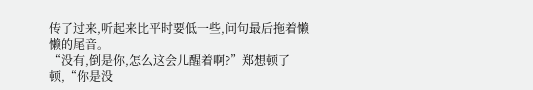传了过来,听起来比平时要低一些,问句最后拖着懒懒的尾音。
“没有,倒是你,怎么这会儿醒着啊?”郑想顿了顿,“你是没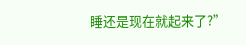睡还是现在就起来了?”